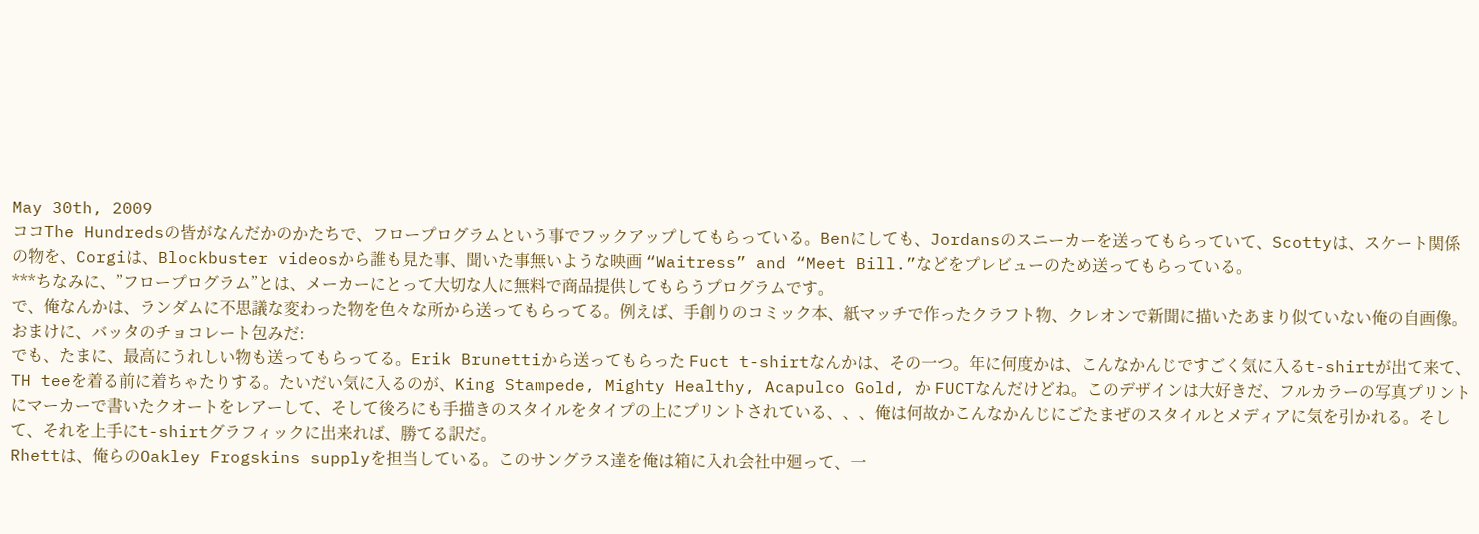May 30th, 2009
ココThe Hundredsの皆がなんだかのかたちで、フロープログラムという事でフックアップしてもらっている。Benにしても、Jordansのスニーカーを送ってもらっていて、Scottyは、スケート関係の物を、Corgiは、Blockbuster videosから誰も見た事、聞いた事無いような映画 “Waitress” and “Meet Bill.”などをプレビューのため送ってもらっている。
***ちなみに、”フロープログラム”とは、メーカーにとって大切な人に無料で商品提供してもらうプログラムです。
で、俺なんかは、ランダムに不思議な変わった物を色々な所から送ってもらってる。例えば、手創りのコミック本、紙マッチで作ったクラフト物、クレオンで新聞に描いたあまり似ていない俺の自画像。おまけに、バッタのチョコレート包みだ:
でも、たまに、最高にうれしい物も送ってもらってる。Erik Brunettiから送ってもらった Fuct t-shirtなんかは、その一つ。年に何度かは、こんなかんじですごく気に入るt-shirtが出て来て、TH teeを着る前に着ちゃたりする。たいだい気に入るのが、King Stampede, Mighty Healthy, Acapulco Gold, か FUCTなんだけどね。このデザインは大好きだ、フルカラーの写真プリントにマーカーで書いたクオートをレアーして、そして後ろにも手描きのスタイルをタイプの上にプリントされている、、、俺は何故かこんなかんじにごたまぜのスタイルとメディアに気を引かれる。そして、それを上手にt-shirtグラフィックに出来れば、勝てる訳だ。
Rhettは、俺らのOakley Frogskins supplyを担当している。このサングラス達を俺は箱に入れ会社中廻って、一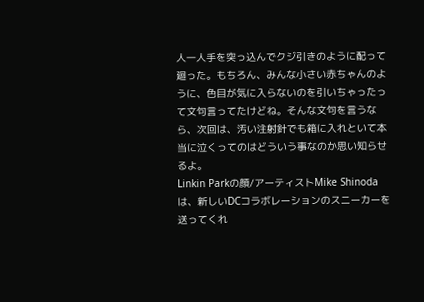人一人手を突っ込んでクジ引きのように配って廻った。もちろん、みんな小さい赤ちゃんのように、色目が気に入らないのを引いちゃったって文句言ってたけどね。そんな文句を言うなら、次回は、汚い注射針でも箱に入れといて本当に泣くってのはどういう事なのか思い知らせるよ。
Linkin Parkの顔/アーティストMike Shinodaは、新しいDCコラボレーションのスニーカーを送ってくれ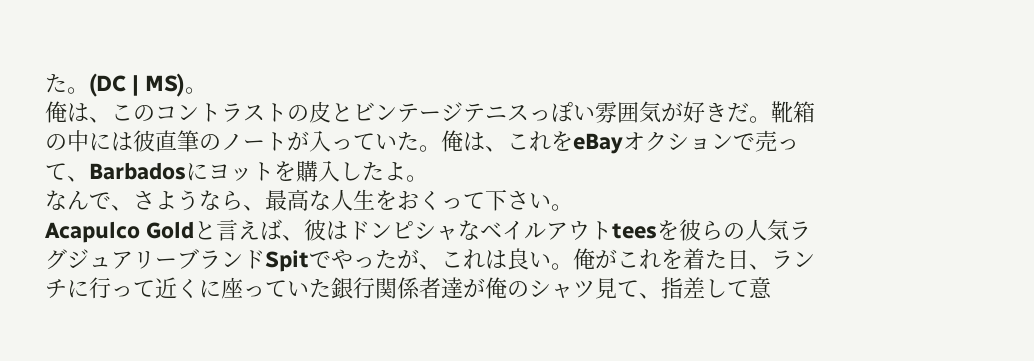た。(DC | MS)。
俺は、このコントラストの皮とビンテージテニスっぽい雰囲気が好きだ。靴箱の中には彼直筆のノートが入っていた。俺は、これをeBayオクションで売って、Barbadosにヨットを購入したよ。
なんで、さようなら、最高な人生をおくって下さい。
Acapulco Goldと言えば、彼はドンピシャなベイルアウトteesを彼らの人気ラグジュアリーブランドSpitでやったが、これは良い。俺がこれを着た日、ランチに行って近くに座っていた銀行関係者達が俺のシャツ見て、指差して意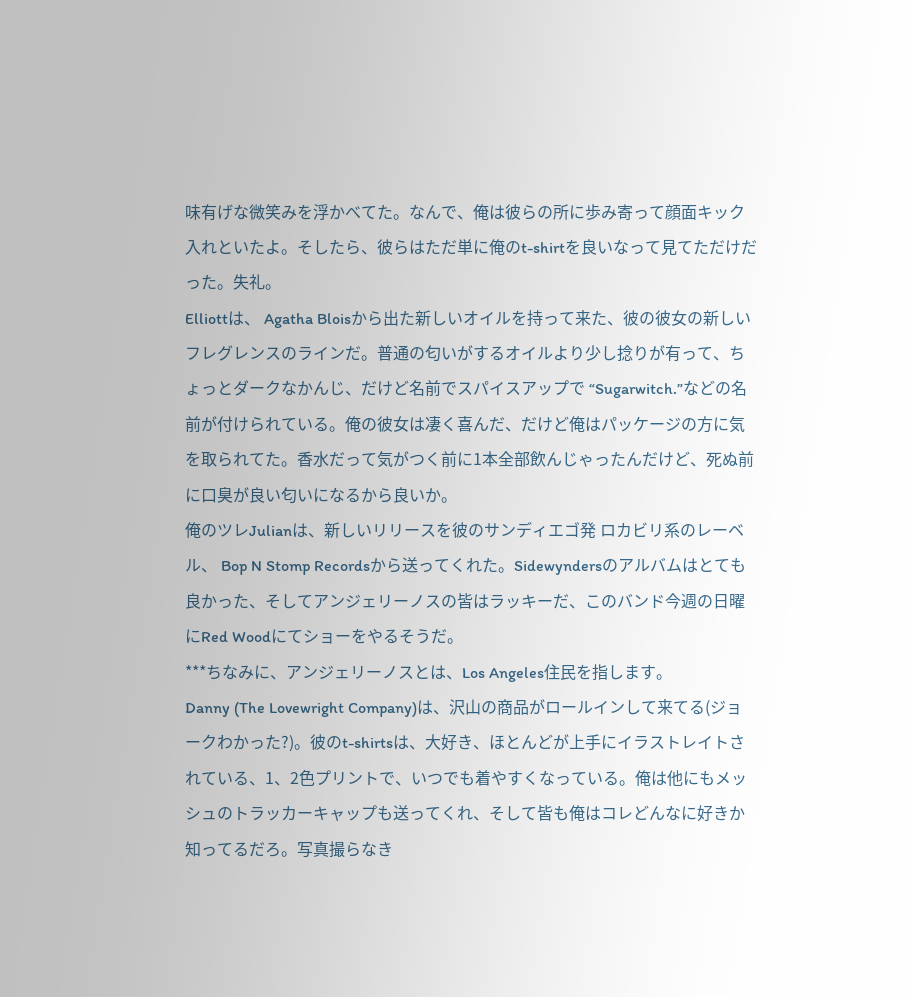味有げな微笑みを浮かべてた。なんで、俺は彼らの所に歩み寄って顔面キック入れといたよ。そしたら、彼らはただ単に俺のt-shirtを良いなって見てただけだった。失礼。
Elliottは、 Agatha Bloisから出た新しいオイルを持って来た、彼の彼女の新しいフレグレンスのラインだ。普通の匂いがするオイルより少し捻りが有って、ちょっとダークなかんじ、だけど名前でスパイスアップで “Sugarwitch.”などの名前が付けられている。俺の彼女は凄く喜んだ、だけど俺はパッケージの方に気を取られてた。香水だって気がつく前に1本全部飲んじゃったんだけど、死ぬ前に口臭が良い匂いになるから良いか。
俺のツレJulianは、新しいリリースを彼のサンディエゴ発 ロカビリ系のレーベル、 Bop N Stomp Recordsから送ってくれた。Sidewyndersのアルバムはとても良かった、そしてアンジェリーノスの皆はラッキーだ、このバンド今週の日曜にRed Woodにてショーをやるそうだ。
***ちなみに、アンジェリーノスとは、Los Angeles住民を指します。
Danny (The Lovewright Company)は、沢山の商品がロールインして来てる(ジョークわかった?)。彼のt-shirtsは、大好き、ほとんどが上手にイラストレイトされている、1、2色プリントで、いつでも着やすくなっている。俺は他にもメッシュのトラッカーキャップも送ってくれ、そして皆も俺はコレどんなに好きか知ってるだろ。写真撮らなき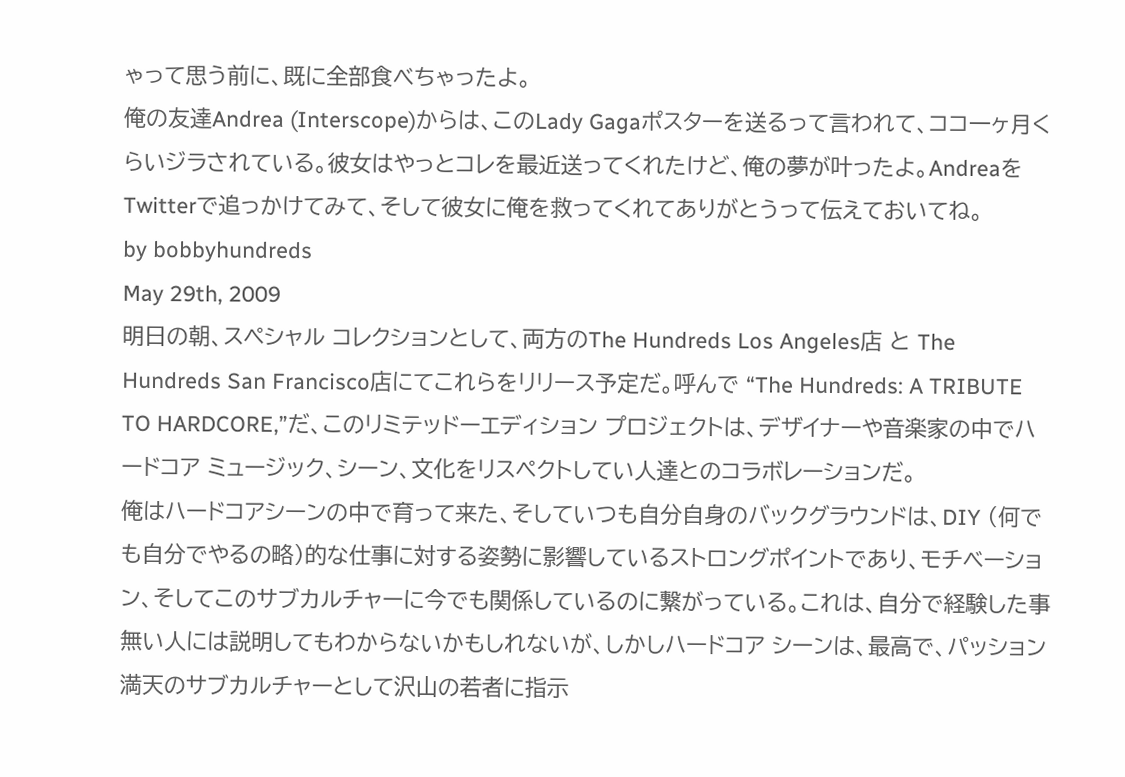ゃって思う前に、既に全部食べちゃったよ。
俺の友達Andrea (Interscope)からは、このLady Gagaポスターを送るって言われて、ココ一ヶ月くらいジラされている。彼女はやっとコレを最近送ってくれたけど、俺の夢が叶ったよ。AndreaをTwitterで追っかけてみて、そして彼女に俺を救ってくれてありがとうって伝えておいてね。
by bobbyhundreds
May 29th, 2009
明日の朝、スペシャル コレクションとして、両方のThe Hundreds Los Angeles店 と The Hundreds San Francisco店にてこれらをリリース予定だ。呼んで “The Hundreds: A TRIBUTE TO HARDCORE,”だ、このリミテッドーエディション プロジェクトは、デザイナーや音楽家の中でハードコア ミュージック、シーン、文化をリスペクトしてい人達とのコラボレーションだ。
俺はハードコアシーンの中で育って来た、そしていつも自分自身のバックグラウンドは、DIY (何でも自分でやるの略)的な仕事に対する姿勢に影響しているストロングポイントであり、モチベーション、そしてこのサブカルチャーに今でも関係しているのに繋がっている。これは、自分で経験した事無い人には説明してもわからないかもしれないが、しかしハードコア シーンは、最高で、パッション満天のサブカルチャーとして沢山の若者に指示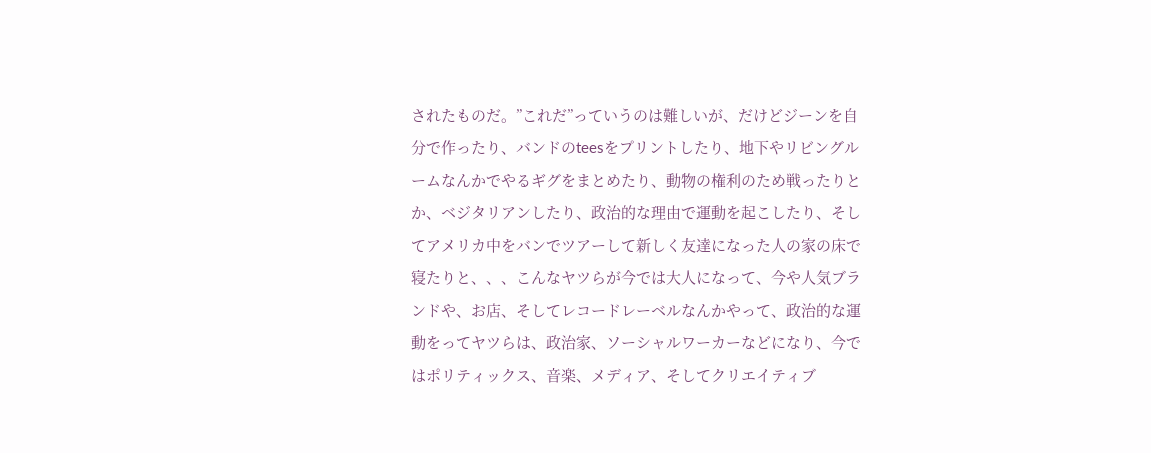されたものだ。”これだ”っていうのは難しいが、だけどジーンを自分で作ったり、バンドのteesをプリントしたり、地下やリビングルームなんかでやるギグをまとめたり、動物の権利のため戦ったりとか、ベジタリアンしたり、政治的な理由で運動を起こしたり、そしてアメリカ中をバンでツアーして新しく友達になった人の家の床で寝たりと、、、こんなヤツらが今では大人になって、今や人気ブランドや、お店、そしてレコードレーベルなんかやって、政治的な運動をってヤツらは、政治家、ソーシャルワーカーなどになり、今ではポリティックス、音楽、メディア、そしてクリエイティブ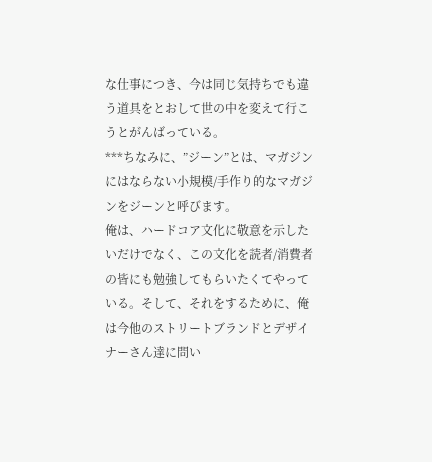な仕事につき、今は同じ気持ちでも違う道具をとおして世の中を変えて行こうとがんばっている。
***ちなみに、”ジーン”とは、マガジンにはならない小規模/手作り的なマガジンをジーンと呼びます。
俺は、ハードコア文化に敬意を示したいだけでなく、この文化を読者/消費者の皆にも勉強してもらいたくてやっている。そして、それをするために、俺は今他のストリートブランドとデザイナーさん達に問い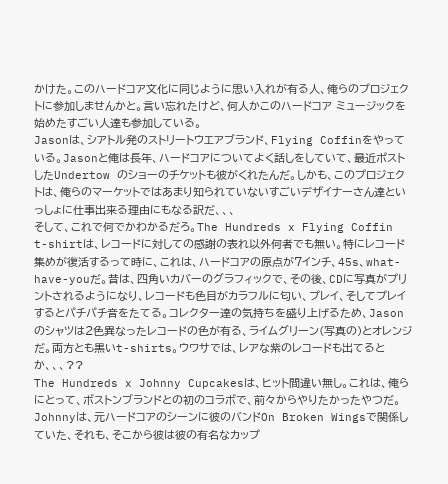かけた。このハードコア文化に同じように思い入れが有る人、俺らのプロジェクトに参加しませんかと。言い忘れたけど、何人かこのハードコア ミュージックを始めたすごい人達も参加している。
Jasonは、シアトル発のストリートウエアブランド、Flying Coffinをやっている。Jasonと俺は長年、ハードコアについてよく話しをしていて、最近ポストしたUndertow のショーのチケットも彼がくれたんだ。しかも、このプロジェクトは、俺らのマーケットではあまり知られていないすごいデザイナーさん達といっしょに仕事出来る理由にもなる訳だ、、、
そして、これで何でかわかるだろ。The Hundreds x Flying Coffin t-shirtは、レコードに対しての感謝の表れ以外何者でも無い。特にレコード集めが復活するって時に、これは、ハードコアの原点が7インチ、45s、what-have-youだ。昔は、四角いカバーのグラフィックで、その後、CDに写真がプリントされるようになり、レコードも色目がカラフルに匂い、プレイ、そしてプレイするとパチパチ音をたてる。コレクター達の気持ちを盛り上げるため、Jasonのシャツは2色異なったレコードの色が有る、ライムグリーン(写真の)とオレンジだ。両方とも黒いt-shirts。ウワサでは、レアな紫のレコードも出てるとか、、、??
The Hundreds x Johnny Cupcakesは、ヒット間違い無し。これは、俺らにとって、ボストンブランドとの初のコラボで、前々からやりたかったやつだ。Johnnyは、元ハードコアのシーンに彼のバンドOn Broken Wingsで関係していた、それも、そこから彼は彼の有名なカップ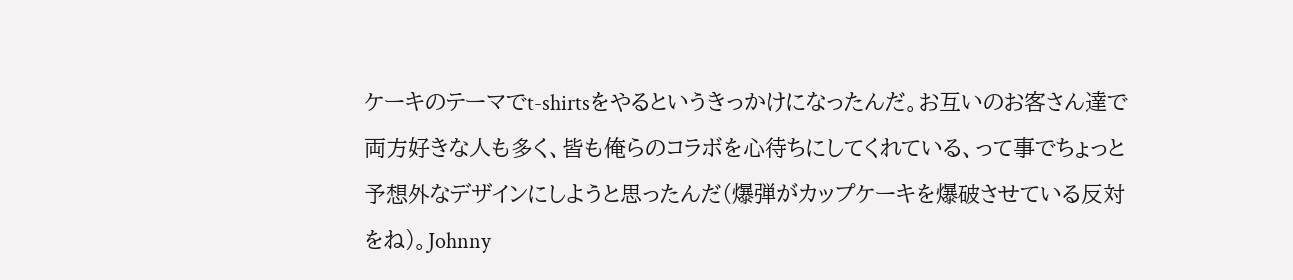ケーキのテーマでt-shirtsをやるというきっかけになったんだ。お互いのお客さん達で両方好きな人も多く、皆も俺らのコラボを心待ちにしてくれている、って事でちょっと予想外なデザインにしようと思ったんだ(爆弾がカップケーキを爆破させている反対をね)。Johnny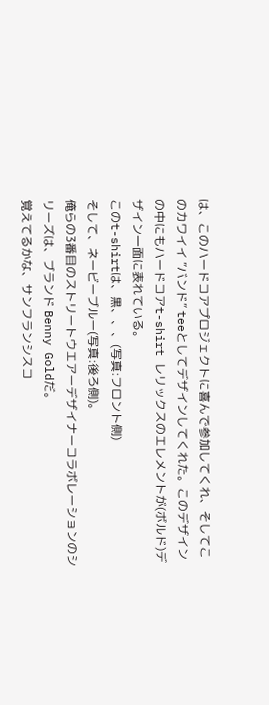は、このハードコアプロジェクトに喜んで参加してくれ、そしてこのカワイイ ”バンド” teeとしてデザインしてくれた。このデザインの中にもハードコアt-shirt レリックスのエレメントが(ボルド)デザイン一面に表れている。
このt-shirtは、黒、、、(写真:フロント側)
そして、ネービーブルー(写真:後ろ側)。
俺らの3番目のストリートウエアーデザイナーコラボレーションのシリーズは、ブランド Benny Goldだ。
覚えてるかな、サンフランシスコ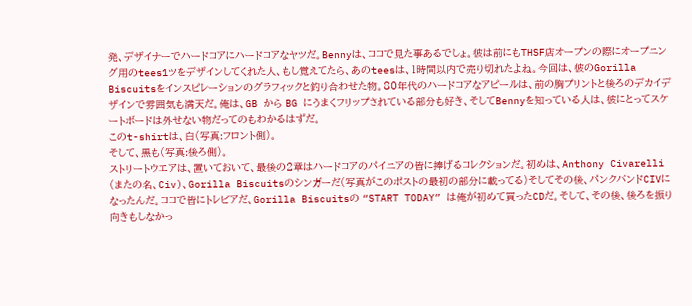発、デザイナーでハードコアにハードコアなヤツだ。Bennyは、ココで見た事あるでしょ。彼は前にもTHSF店オープンの際にオープニング用のtees1ツをデザインしてくれた人、もし覚えてたら、あのteesは、1時間以内で売り切れたよね。今回は、彼のGorilla Biscuitsをインスピレーションのグラフィックと釣り合わせた物。80年代のハードコアなアピールは、前の胸プリントと後ろのデカイデザインで雰囲気も満天だ。俺は、GB から BG にうまくフリップされている部分も好き、そしてBennyを知っている人は、彼にとってスケートボードは外せない物だってのもわかるはずだ。
このt-shirtは、白(写真:フロント側)。
そして、黒も(写真:後ろ側)。
ストリートウエアは、置いておいて、最後の2章はハードコアのパイニアの皆に捧げるコレクションだ。初めは、Anthony Civarelli (またの名、Civ)、Gorilla Biscuitsのシンガーだ(写真がこのポストの最初の部分に載ってる)そしてその後、パンクバンドCIVになったんだ。ココで皆にトレビアだ、Gorilla Biscuitsの “START TODAY” は俺が初めて買ったCDだ。そして、その後、後ろを振り向きもしなかっ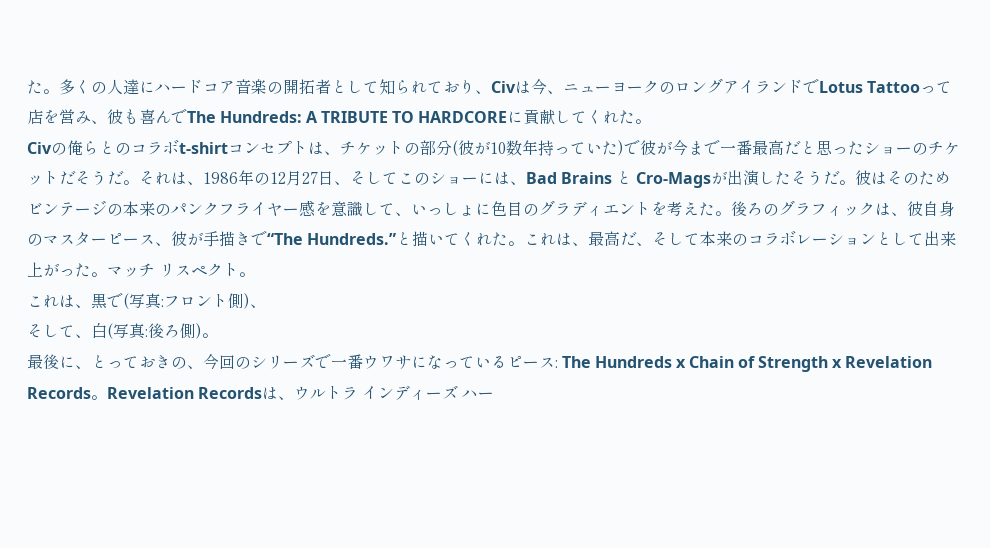た。多くの人達にハードコア音楽の開拓者として知られており、Civは今、ニューヨークのロングアイランドでLotus Tattooって店を営み、彼も喜んでThe Hundreds: A TRIBUTE TO HARDCOREに貢献してくれた。
Civの俺らとのコラボt-shirtコンセプトは、チケットの部分(彼が10数年持っていた)で彼が今まで一番最高だと思ったショーのチケットだそうだ。それは、1986年の12月27日、そしてこのショーには、Bad Brains と Cro-Magsが出演したそうだ。彼はそのためビンテージの本来のパンクフライヤー感を意識して、いっしょに色目のグラディエントを考えた。後ろのグラフィックは、彼自身のマスターピース、彼が手描きで“The Hundreds.”と描いてくれた。これは、最高だ、そして本来のコラボレーションとして出来上がった。マッチ リスペクト。
これは、黒で(写真:フロント側)、
そして、白(写真:後ろ側)。
最後に、とっておきの、今回のシリーズで一番ウワサになっているピース: The Hundreds x Chain of Strength x Revelation Records。Revelation Recordsは、ウルトラ インディーズ ハー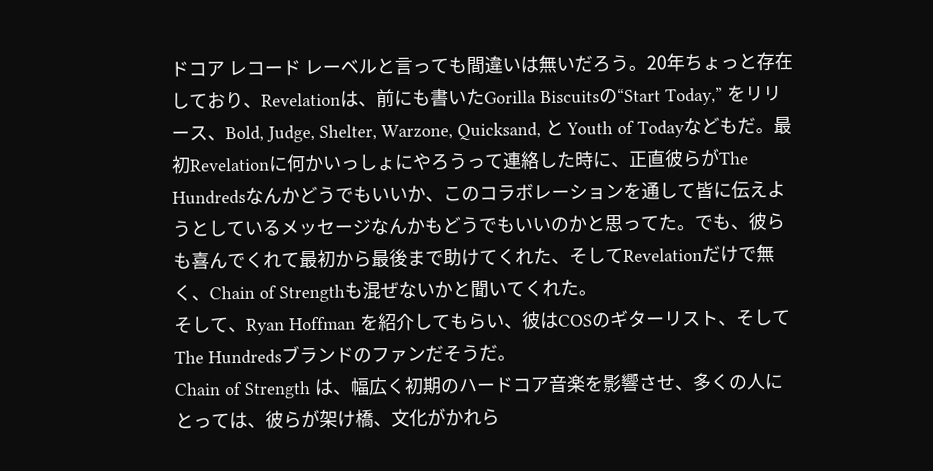ドコア レコード レーベルと言っても間違いは無いだろう。20年ちょっと存在しており、Revelationは、前にも書いたGorilla Biscuitsの“Start Today,” をリリース、Bold, Judge, Shelter, Warzone, Quicksand, と Youth of Todayなどもだ。最初Revelationに何かいっしょにやろうって連絡した時に、正直彼らがThe Hundredsなんかどうでもいいか、このコラボレーションを通して皆に伝えようとしているメッセージなんかもどうでもいいのかと思ってた。でも、彼らも喜んでくれて最初から最後まで助けてくれた、そしてRevelationだけで無く、Chain of Strengthも混ぜないかと聞いてくれた。
そして、Ryan Hoffman を紹介してもらい、彼はCOSのギターリスト、そして The Hundredsブランドのファンだそうだ。
Chain of Strength は、幅広く初期のハードコア音楽を影響させ、多くの人にとっては、彼らが架け橋、文化がかれら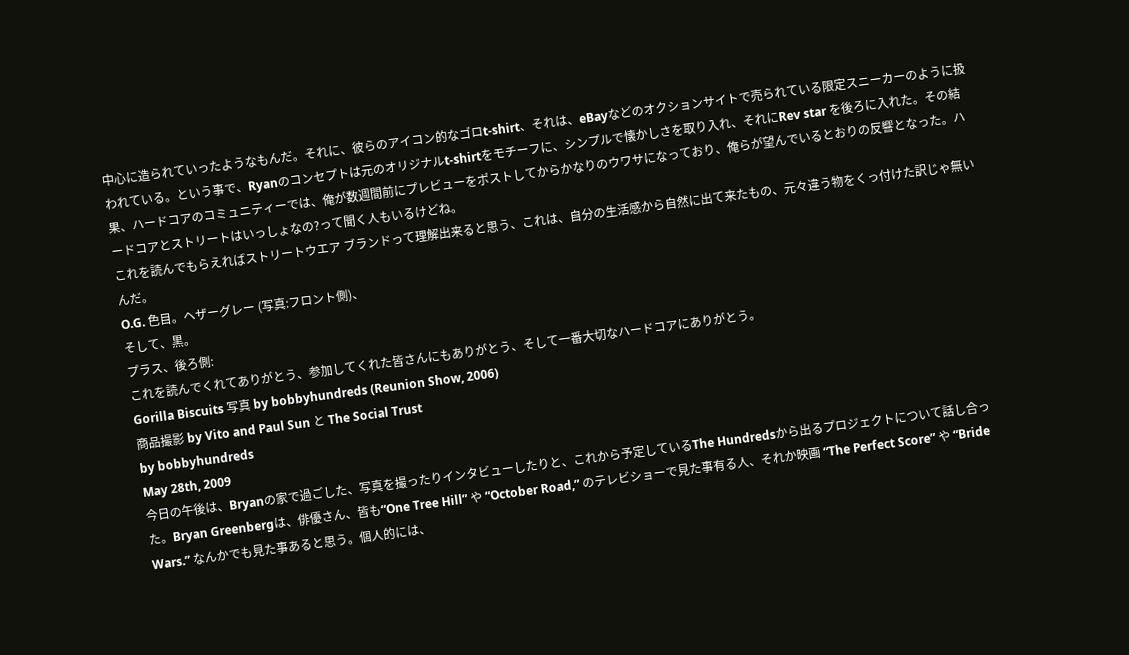中心に造られていったようなもんだ。それに、彼らのアイコン的なゴロt-shirt、それは、eBayなどのオクションサイトで売られている限定スニーカーのように扱われている。という事で、Ryanのコンセプトは元のオリジナルt-shirtをモチーフに、シンプルで懐かしさを取り入れ、それにRev star を後ろに入れた。その結果、ハードコアのコミュニティーでは、俺が数週間前にプレビューをポストしてからかなりのウワサになっており、俺らが望んでいるとおりの反響となった。ハードコアとストリートはいっしょなの?って聞く人もいるけどね。
これを読んでもらえればストリートウエア ブランドって理解出来ると思う、これは、自分の生活感から自然に出て来たもの、元々違う物をくっ付けた訳じゃ無いんだ。
O.G. 色目。ヘザーグレー (写真:フロント側)、
そして、黒。
プラス、後ろ側:
これを読んでくれてありがとう、参加してくれた皆さんにもありがとう、そして一番大切なハードコアにありがとう。
Gorilla Biscuits 写真 by bobbyhundreds (Reunion Show, 2006)
商品撮影 by Vito and Paul Sun と The Social Trust
by bobbyhundreds
May 28th, 2009
今日の午後は、Bryanの家で過ごした、写真を撮ったりインタビューしたりと、これから予定しているThe Hundredsから出るプロジェクトについて話し合った。Bryan Greenbergは、俳優さん、皆も“One Tree Hill” や “October Road,” のテレビショーで見た事有る人、それか映画 “The Perfect Score” や “Bride Wars.” なんかでも見た事あると思う。個人的には、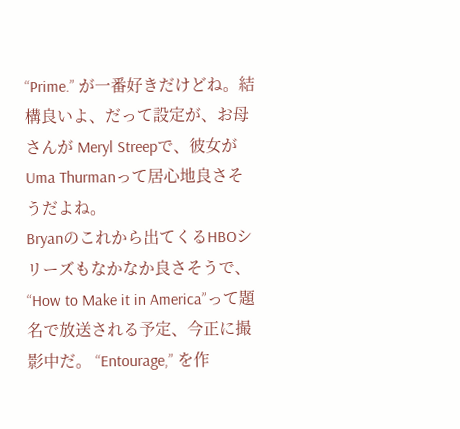“Prime.” が一番好きだけどね。結構良いよ、だって設定が、お母さんが Meryl Streepで、彼女がUma Thurmanって居心地良さそうだよね。
Bryanのこれから出てくるHBOシリーズもなかなか良さそうで、 “How to Make it in America”って題名で放送される予定、今正に撮影中だ。 “Entourage,” を作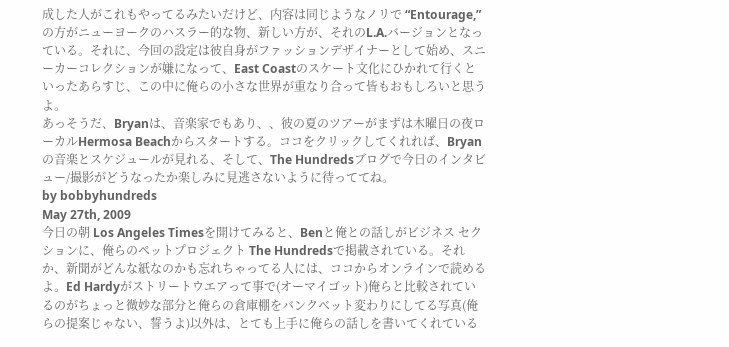成した人がこれもやってるみたいだけど、内容は同じようなノリで “Entourage,” の方がニューヨークのハスラー的な物、新しい方が、それのL.A.バージョンとなっている。それに、今回の設定は彼自身がファッションデザイナーとして始め、スニーカーコレクションが嫌になって、East Coastのスケート文化にひかれて行くといったあらすじ、この中に俺らの小さな世界が重なり合って皆もおもしろいと思うよ。
あっそうだ、Bryanは、音楽家でもあり、、彼の夏のツアーがまずは木曜日の夜ローカルHermosa Beachからスタートする。ココをクリックしてくれれば、Bryanの音楽とスケジュールが見れる、そして、The Hundredsブログで今日のインタビュー/撮影がどうなったか楽しみに見逃さないように待っててね。
by bobbyhundreds
May 27th, 2009
今日の朝 Los Angeles Timesを開けてみると、Benと俺との話しがビジネス セクションに、俺らのペットプロジェクト The Hundredsで掲載されている。それか、新聞がどんな紙なのかも忘れちゃってる人には、ココからオンラインで読めるよ。Ed Hardyがストリートウエアって事で(オーマイゴット)俺らと比較されているのがちょっと微妙な部分と俺らの倉庫棚をバンクベット変わりにしてる写真(俺らの提案じゃない、誓うよ)以外は、とても上手に俺らの話しを書いてくれている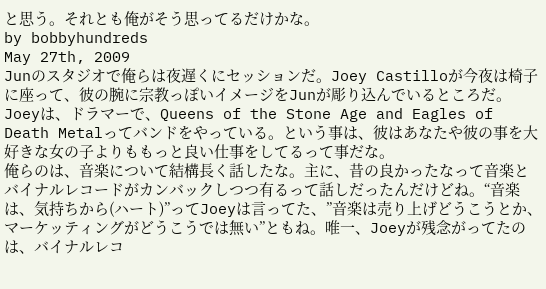と思う。それとも俺がそう思ってるだけかな。
by bobbyhundreds
May 27th, 2009
Junのスタジオで俺らは夜遅くにセッションだ。Joey Castilloが今夜は椅子に座って、彼の腕に宗教っぽいイメージをJunが彫り込んでいるところだ。Joeyは、ドラマーで、Queens of the Stone Age and Eagles of Death Metalってバンドをやっている。という事は、彼はあなたや彼の事を大好きな女の子よりももっと良い仕事をしてるって事だな。
俺らのは、音楽について結構長く話したな。主に、昔の良かったなって音楽とバイナルレコードがカンバックしつつ有るって話しだったんだけどね。“音楽は、気持ちから(ハート)”ってJoeyは言ってた、”音楽は売り上げどうこうとか、マーケッティングがどうこうでは無い”ともね。唯一、Joeyが残念がってたのは、バイナルレコ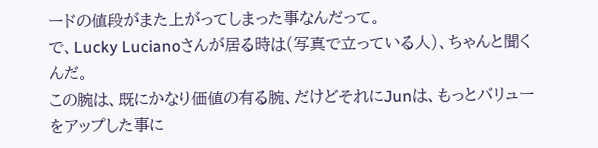ードの値段がまた上がってしまった事なんだって。
で、Lucky Lucianoさんが居る時は(写真で立っている人)、ちゃんと聞くんだ。
この腕は、既にかなり価値の有る腕、だけどそれにJunは、もっとバリューをアップした事に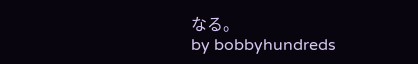なる。
by bobbyhundreds